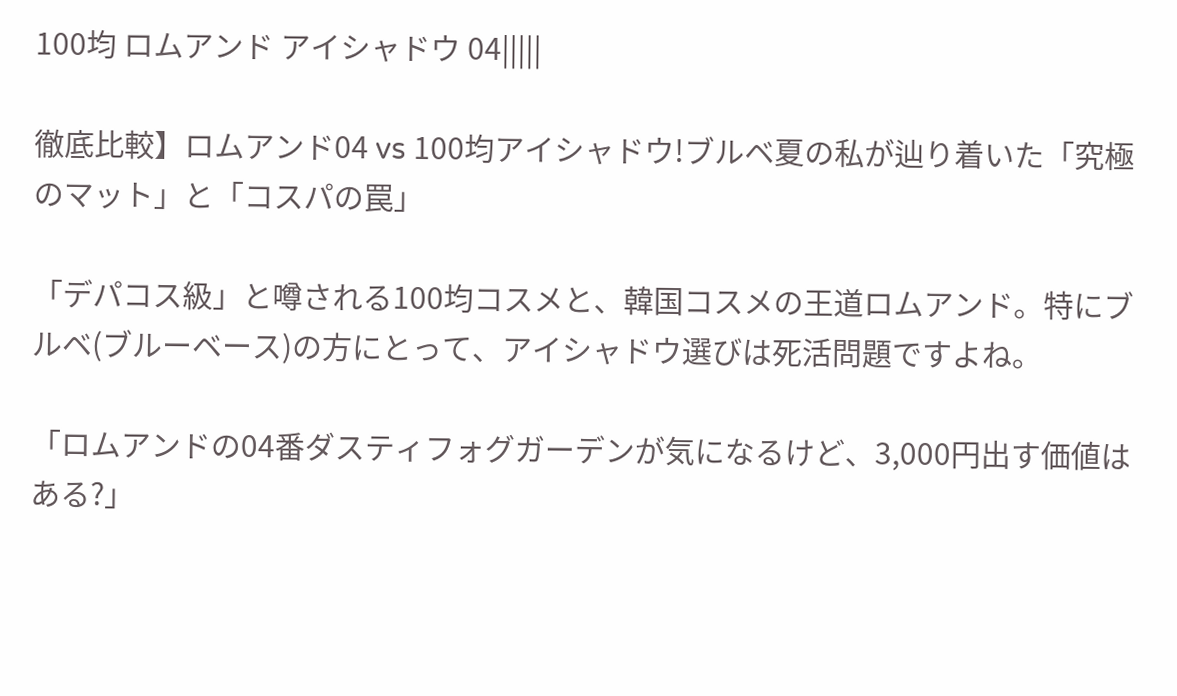100均 ロムアンド アイシャドウ 04|||||

徹底比較】ロムアンド04 vs 100均アイシャドウ!ブルベ夏の私が辿り着いた「究極のマット」と「コスパの罠」

「デパコス級」と噂される100均コスメと、韓国コスメの王道ロムアンド。特にブルベ(ブルーベース)の方にとって、アイシャドウ選びは死活問題ですよね。

「ロムアンドの04番ダスティフォグガーデンが気になるけど、3,000円出す価値はある?」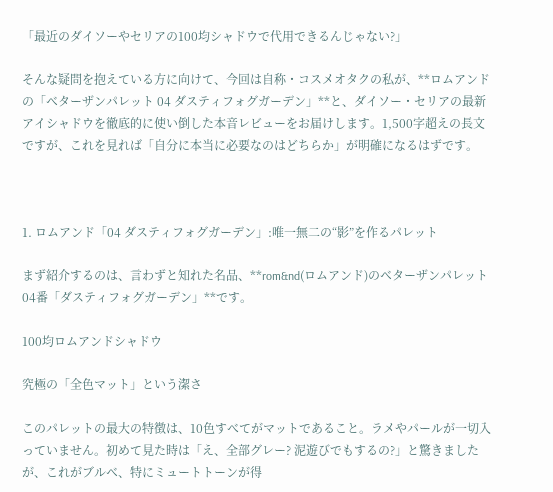「最近のダイソーやセリアの100均シャドウで代用できるんじゃない?」

そんな疑問を抱えている方に向けて、今回は自称・コスメオタクの私が、**ロムアンドの「ベターザンパレット 04 ダスティフォグガーデン」**と、ダイソー・セリアの最新アイシャドウを徹底的に使い倒した本音レビューをお届けします。1,500字超えの長文ですが、これを見れば「自分に本当に必要なのはどちらか」が明確になるはずです。



1. ロムアンド「04 ダスティフォグガーデン」:唯一無二の“影”を作るパレット

まず紹介するのは、言わずと知れた名品、**rom&nd(ロムアンド)のベターザンパレット 04番「ダスティフォグガーデン」**です。

100均ロムアンドシャドウ

究極の「全色マット」という潔さ

このパレットの最大の特徴は、10色すべてがマットであること。ラメやパールが一切入っていません。初めて見た時は「え、全部グレー? 泥遊びでもするの?」と驚きましたが、これがブルベ、特にミュートトーンが得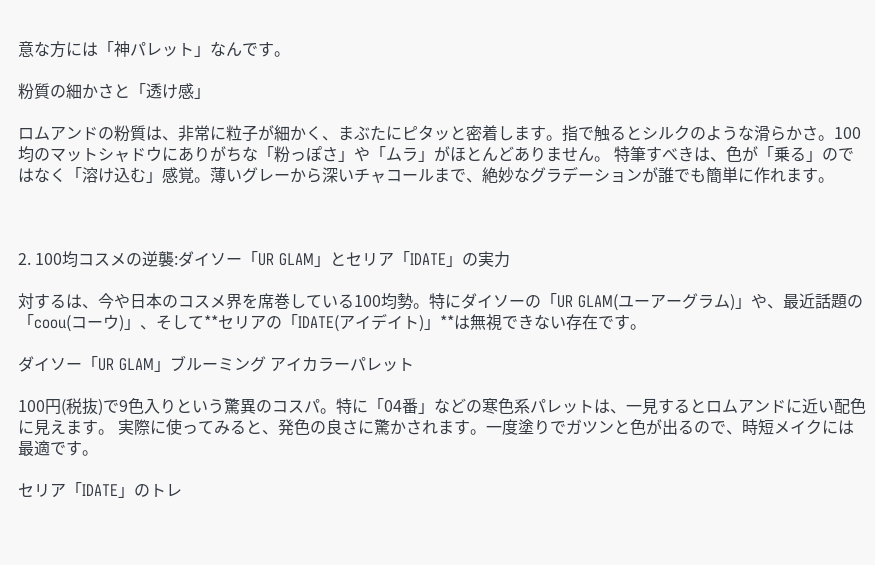意な方には「神パレット」なんです。

粉質の細かさと「透け感」

ロムアンドの粉質は、非常に粒子が細かく、まぶたにピタッと密着します。指で触るとシルクのような滑らかさ。100均のマットシャドウにありがちな「粉っぽさ」や「ムラ」がほとんどありません。 特筆すべきは、色が「乗る」のではなく「溶け込む」感覚。薄いグレーから深いチャコールまで、絶妙なグラデーションが誰でも簡単に作れます。



2. 100均コスメの逆襲:ダイソー「UR GLAM」とセリア「IDATE」の実力

対するは、今や日本のコスメ界を席巻している100均勢。特にダイソーの「UR GLAM(ユーアーグラム)」や、最近話題の「coou(コーウ)」、そして**セリアの「IDATE(アイデイト)」**は無視できない存在です。

ダイソー「UR GLAM」ブルーミング アイカラーパレット

100円(税抜)で9色入りという驚異のコスパ。特に「04番」などの寒色系パレットは、一見するとロムアンドに近い配色に見えます。 実際に使ってみると、発色の良さに驚かされます。一度塗りでガツンと色が出るので、時短メイクには最適です。

セリア「IDATE」のトレ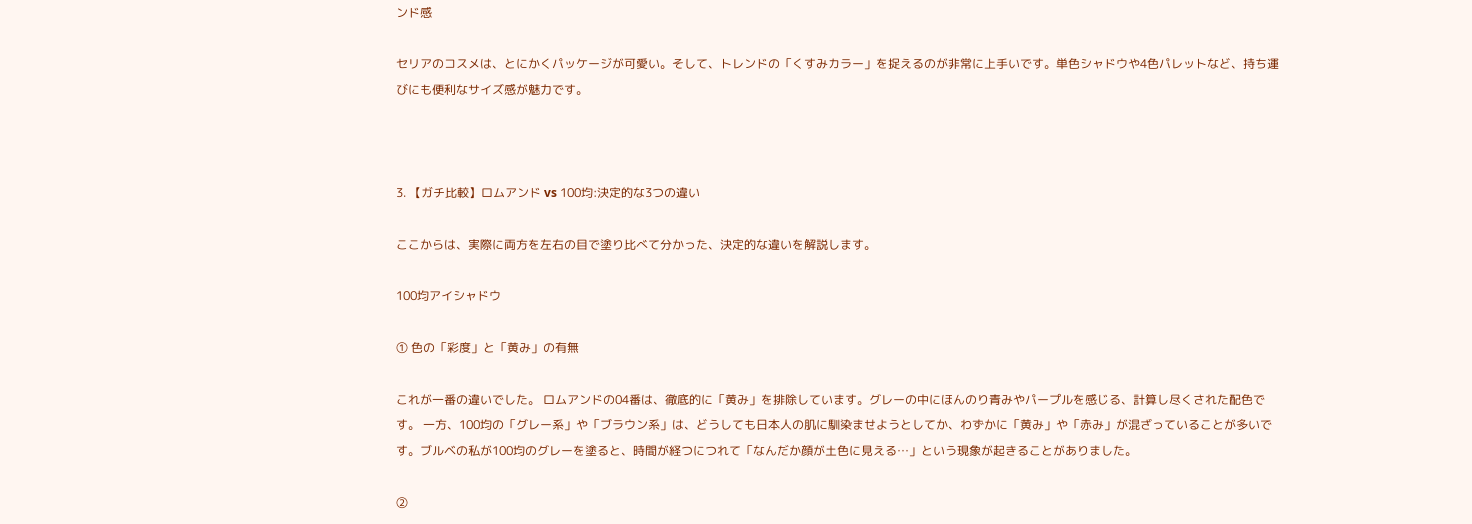ンド感

セリアのコスメは、とにかくパッケージが可愛い。そして、トレンドの「くすみカラー」を捉えるのが非常に上手いです。単色シャドウや4色パレットなど、持ち運びにも便利なサイズ感が魅力です。



3. 【ガチ比較】ロムアンド vs 100均:決定的な3つの違い

ここからは、実際に両方を左右の目で塗り比べて分かった、決定的な違いを解説します。

100均アイシャドウ

① 色の「彩度」と「黄み」の有無

これが一番の違いでした。 ロムアンドの04番は、徹底的に「黄み」を排除しています。グレーの中にほんのり青みやパープルを感じる、計算し尽くされた配色です。 一方、100均の「グレー系」や「ブラウン系」は、どうしても日本人の肌に馴染ませようとしてか、わずかに「黄み」や「赤み」が混ざっていることが多いです。ブルベの私が100均のグレーを塗ると、時間が経つにつれて「なんだか顔が土色に見える…」という現象が起きることがありました。

②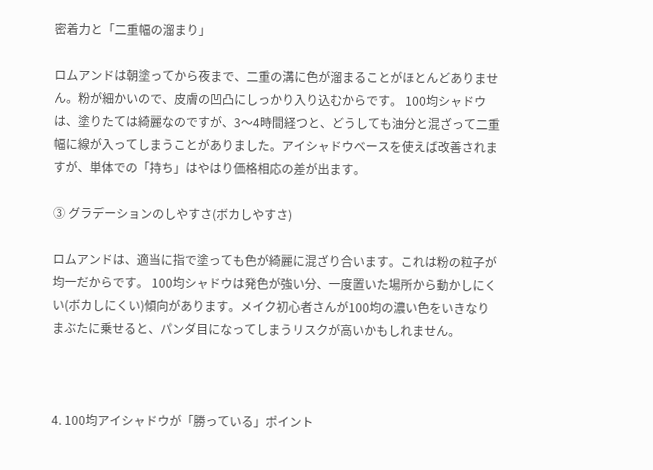密着力と「二重幅の溜まり」

ロムアンドは朝塗ってから夜まで、二重の溝に色が溜まることがほとんどありません。粉が細かいので、皮膚の凹凸にしっかり入り込むからです。 100均シャドウは、塗りたては綺麗なのですが、3〜4時間経つと、どうしても油分と混ざって二重幅に線が入ってしまうことがありました。アイシャドウベースを使えば改善されますが、単体での「持ち」はやはり価格相応の差が出ます。

③ グラデーションのしやすさ(ボカしやすさ)

ロムアンドは、適当に指で塗っても色が綺麗に混ざり合います。これは粉の粒子が均一だからです。 100均シャドウは発色が強い分、一度置いた場所から動かしにくい(ボカしにくい)傾向があります。メイク初心者さんが100均の濃い色をいきなりまぶたに乗せると、パンダ目になってしまうリスクが高いかもしれません。



4. 100均アイシャドウが「勝っている」ポイント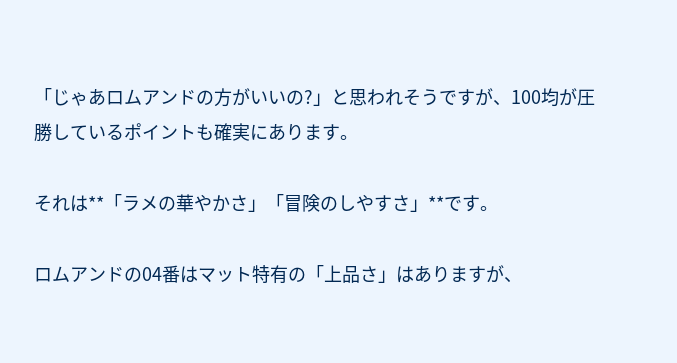「じゃあロムアンドの方がいいの?」と思われそうですが、100均が圧勝しているポイントも確実にあります。

それは**「ラメの華やかさ」「冒険のしやすさ」**です。

ロムアンドの04番はマット特有の「上品さ」はありますが、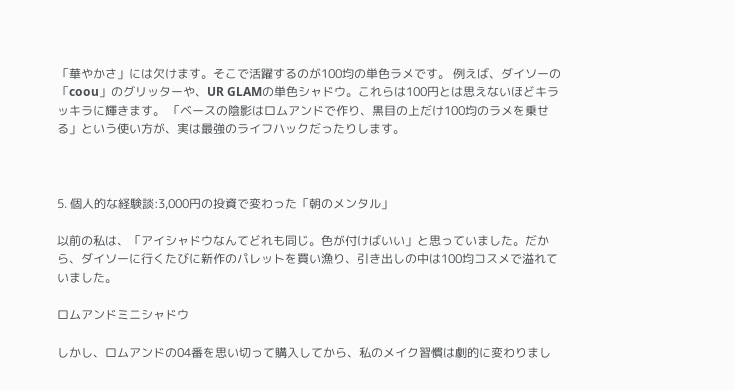「華やかさ」には欠けます。そこで活躍するのが100均の単色ラメです。 例えば、ダイソーの「coou」のグリッターや、UR GLAMの単色シャドウ。これらは100円とは思えないほどキラッキラに輝きます。 「ベースの陰影はロムアンドで作り、黒目の上だけ100均のラメを乗せる」という使い方が、実は最強のライフハックだったりします。



5. 個人的な経験談:3,000円の投資で変わった「朝のメンタル」

以前の私は、「アイシャドウなんてどれも同じ。色が付けばいい」と思っていました。だから、ダイソーに行くたびに新作のパレットを買い漁り、引き出しの中は100均コスメで溢れていました。

ロムアンドミニシャドウ

しかし、ロムアンドの04番を思い切って購入してから、私のメイク習慣は劇的に変わりまし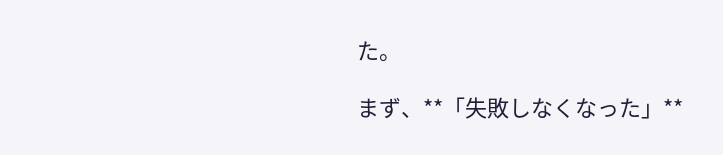た。

まず、**「失敗しなくなった」**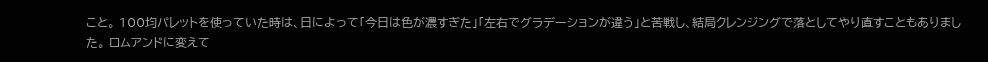こと。 100均パレットを使っていた時は、日によって「今日は色が濃すぎた」「左右でグラデーションが違う」と苦戦し、結局クレンジングで落としてやり直すこともありました。 ロムアンドに変えて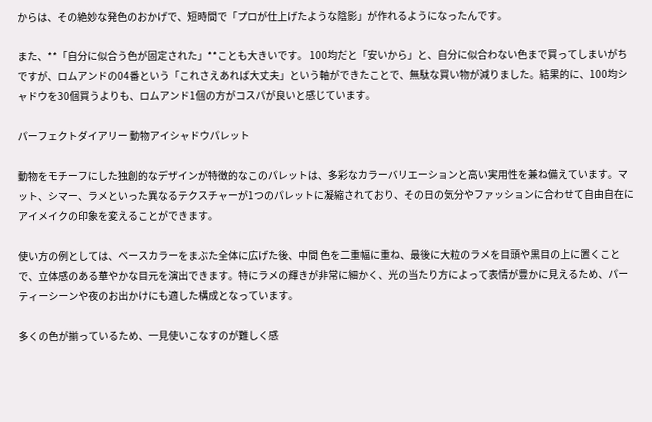からは、その絶妙な発色のおかげで、短時間で「プロが仕上げたような陰影」が作れるようになったんです。

また、**「自分に似合う色が固定された」**ことも大きいです。 100均だと「安いから」と、自分に似合わない色まで買ってしまいがちですが、ロムアンドの04番という「これさえあれば大丈夫」という軸ができたことで、無駄な買い物が減りました。結果的に、100均シャドウを30個買うよりも、ロムアンド1個の方がコスパが良いと感じています。

パーフェクトダイアリー 動物アイシャドウパレット

動物をモチーフにした独創的なデザインが特徴的なこのパレットは、多彩なカラーバリエーションと高い実用性を兼ね備えています。マット、シマー、ラメといった異なるテクスチャーが1つのパレットに凝縮されており、その日の気分やファッションに合わせて自由自在にアイメイクの印象を変えることができます。

使い方の例としては、ベースカラーをまぶた全体に広げた後、中間 色を二重幅に重ね、最後に大粒のラメを目頭や黒目の上に置くことで、立体感のある華やかな目元を演出できます。特にラメの輝きが非常に細かく、光の当たり方によって表情が豊かに見えるため、パーティーシーンや夜のお出かけにも適した構成となっています。

多くの色が揃っているため、一見使いこなすのが難しく感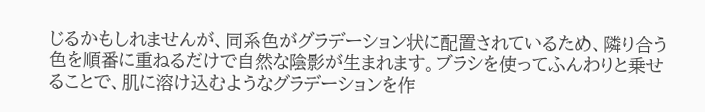じるかもしれませんが、同系色がグラデーション状に配置されているため、隣り合う色を順番に重ねるだけで自然な陰影が生まれます。ブラシを使ってふんわりと乗せることで、肌に溶け込むようなグラデーションを作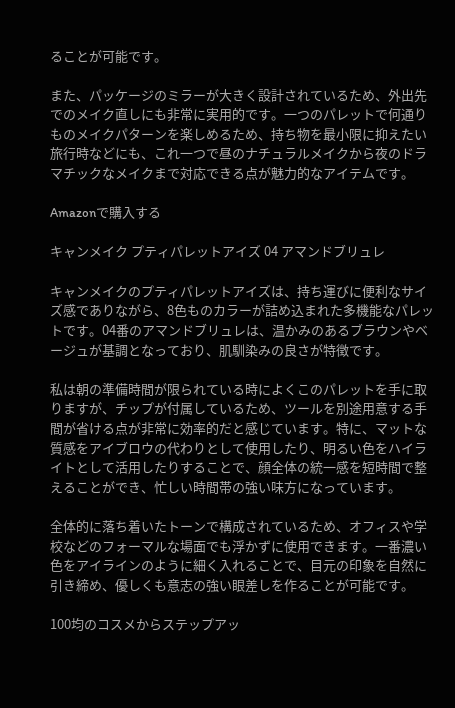ることが可能です。

また、パッケージのミラーが大きく設計されているため、外出先でのメイク直しにも非常に実用的です。一つのパレットで何通りものメイクパターンを楽しめるため、持ち物を最小限に抑えたい旅行時などにも、これ一つで昼のナチュラルメイクから夜のドラマチックなメイクまで対応できる点が魅力的なアイテムです。

Amazonで購入する

キャンメイク プティパレットアイズ 04 アマンドブリュレ

キャンメイクのプティパレットアイズは、持ち運びに便利なサイズ感でありながら、8色ものカラーが詰め込まれた多機能なパレットです。04番のアマンドブリュレは、温かみのあるブラウンやベージュが基調となっており、肌馴染みの良さが特徴です。

私は朝の準備時間が限られている時によくこのパレットを手に取りますが、チップが付属しているため、ツールを別途用意する手間が省ける点が非常に効率的だと感じています。特に、マットな質感をアイブロウの代わりとして使用したり、明るい色をハイライトとして活用したりすることで、顔全体の統一感を短時間で整えることができ、忙しい時間帯の強い味方になっています。

全体的に落ち着いたトーンで構成されているため、オフィスや学校などのフォーマルな場面でも浮かずに使用できます。一番濃い色をアイラインのように細く入れることで、目元の印象を自然に引き締め、優しくも意志の強い眼差しを作ることが可能です。

100均のコスメからステップアッ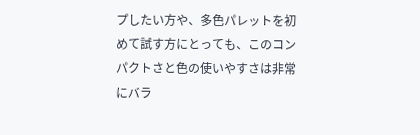プしたい方や、多色パレットを初めて試す方にとっても、このコンパクトさと色の使いやすさは非常にバラ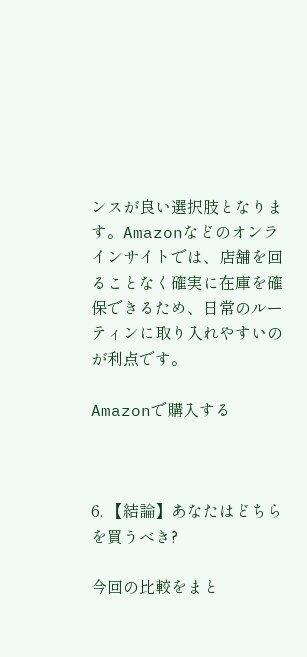ンスが良い選択肢となります。Amazonなどのオンラインサイトでは、店舗を回ることなく確実に在庫を確保できるため、日常のルーティンに取り入れやすいのが利点です。

Amazonで購入する



6. 【結論】あなたはどちらを買うべき?

今回の比較をまと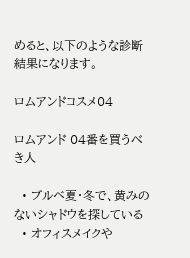めると、以下のような診断結果になります。

ロムアンドコスメ04

ロムアンド 04番を買うべき人

  • ブルベ夏・冬で、黄みのないシャドウを探している
  • オフィスメイクや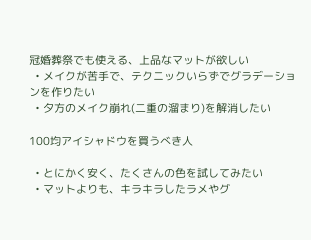冠婚葬祭でも使える、上品なマットが欲しい
  • メイクが苦手で、テクニックいらずでグラデーションを作りたい
  • 夕方のメイク崩れ(二重の溜まり)を解消したい

100均アイシャドウを買うべき人

  • とにかく安く、たくさんの色を試してみたい
  • マットよりも、キラキラしたラメやグ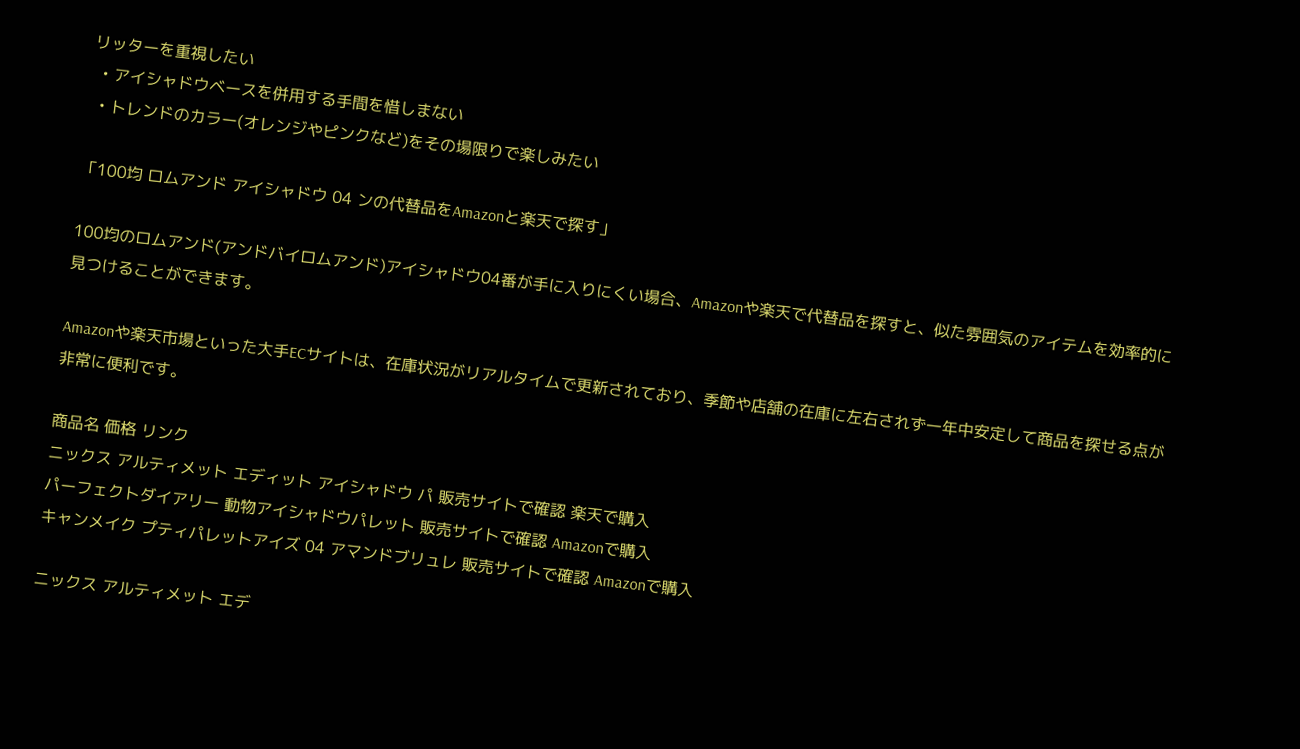リッターを重視したい
  • アイシャドウベースを併用する手間を惜しまない
  • トレンドのカラー(オレンジやピンクなど)をその場限りで楽しみたい

「100均 ロムアンド アイシャドウ 04 ンの代替品をAmazonと楽天で探す」

100均のロムアンド(アンドバイロムアンド)アイシャドウ04番が手に入りにくい場合、Amazonや楽天で代替品を探すと、似た雰囲気のアイテムを効率的に見つけることができます。

Amazonや楽天市場といった大手ECサイトは、在庫状況がリアルタイムで更新されており、季節や店舗の在庫に左右されず一年中安定して商品を探せる点が非常に便利です。

商品名 価格 リンク
ニックス アルティメット エディット アイシャドウ パ 販売サイトで確認 楽天で購入
パーフェクトダイアリー 動物アイシャドウパレット 販売サイトで確認 Amazonで購入
キャンメイク プティパレットアイズ 04 アマンドブリュレ 販売サイトで確認 Amazonで購入

ニックス アルティメット エデ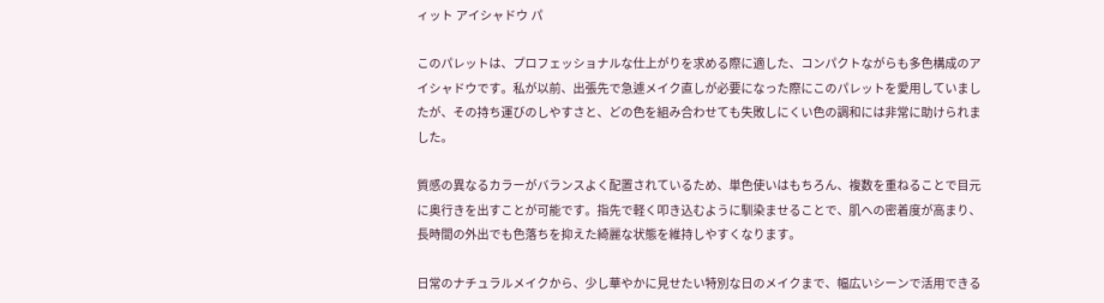ィット アイシャドウ パ

このパレットは、プロフェッショナルな仕上がりを求める際に適した、コンパクトながらも多色構成のアイシャドウです。私が以前、出張先で急遽メイク直しが必要になった際にこのパレットを愛用していましたが、その持ち運びのしやすさと、どの色を組み合わせても失敗しにくい色の調和には非常に助けられました。

質感の異なるカラーがバランスよく配置されているため、単色使いはもちろん、複数を重ねることで目元に奥行きを出すことが可能です。指先で軽く叩き込むように馴染ませることで、肌への密着度が高まり、長時間の外出でも色落ちを抑えた綺麗な状態を維持しやすくなります。

日常のナチュラルメイクから、少し華やかに見せたい特別な日のメイクまで、幅広いシーンで活用できる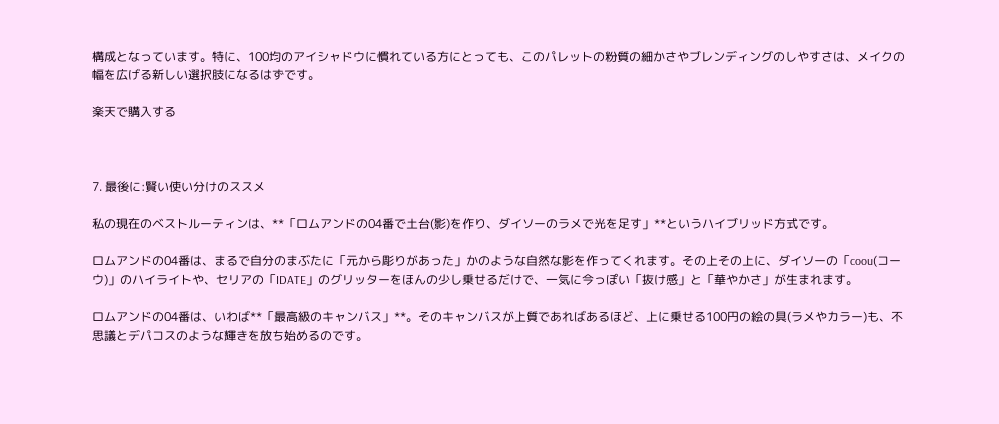構成となっています。特に、100均のアイシャドウに慣れている方にとっても、このパレットの粉質の細かさやブレンディングのしやすさは、メイクの幅を広げる新しい選択肢になるはずです。

楽天で購入する



7. 最後に:賢い使い分けのススメ

私の現在のベストルーティンは、**「ロムアンドの04番で土台(影)を作り、ダイソーのラメで光を足す」**というハイブリッド方式です。

ロムアンドの04番は、まるで自分のまぶたに「元から彫りがあった」かのような自然な影を作ってくれます。その上その上に、ダイソーの「coou(コーウ)」のハイライトや、セリアの「IDATE」のグリッターをほんの少し乗せるだけで、一気に今っぽい「抜け感」と「華やかさ」が生まれます。

ロムアンドの04番は、いわば**「最高級のキャンバス」**。そのキャンバスが上質であればあるほど、上に乗せる100円の絵の具(ラメやカラー)も、不思議とデパコスのような輝きを放ち始めるのです。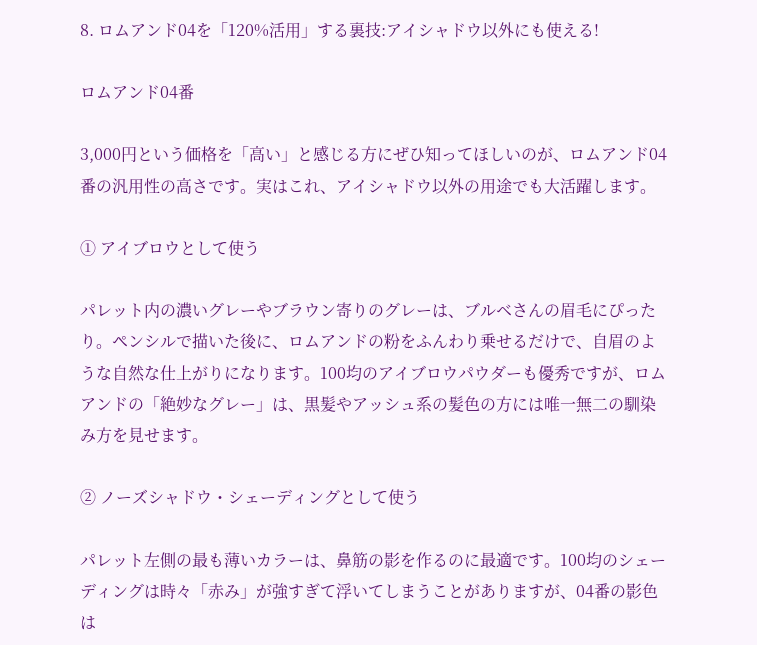8. ロムアンド04を「120%活用」する裏技:アイシャドウ以外にも使える!

ロムアンド04番

3,000円という価格を「高い」と感じる方にぜひ知ってほしいのが、ロムアンド04番の汎用性の高さです。実はこれ、アイシャドウ以外の用途でも大活躍します。

① アイブロウとして使う

パレット内の濃いグレーやブラウン寄りのグレーは、ブルベさんの眉毛にぴったり。ペンシルで描いた後に、ロムアンドの粉をふんわり乗せるだけで、自眉のような自然な仕上がりになります。100均のアイブロウパウダーも優秀ですが、ロムアンドの「絶妙なグレー」は、黒髪やアッシュ系の髪色の方には唯一無二の馴染み方を見せます。

② ノーズシャドウ・シェーディングとして使う

パレット左側の最も薄いカラーは、鼻筋の影を作るのに最適です。100均のシェーディングは時々「赤み」が強すぎて浮いてしまうことがありますが、04番の影色は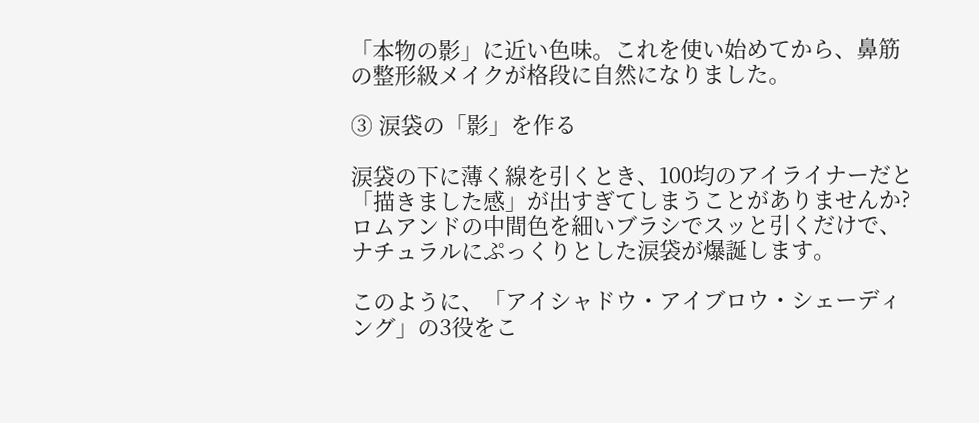「本物の影」に近い色味。これを使い始めてから、鼻筋の整形級メイクが格段に自然になりました。

③ 涙袋の「影」を作る

涙袋の下に薄く線を引くとき、100均のアイライナーだと「描きました感」が出すぎてしまうことがありませんか? ロムアンドの中間色を細いブラシでスッと引くだけで、ナチュラルにぷっくりとした涙袋が爆誕します。

このように、「アイシャドウ・アイブロウ・シェーディング」の3役をこ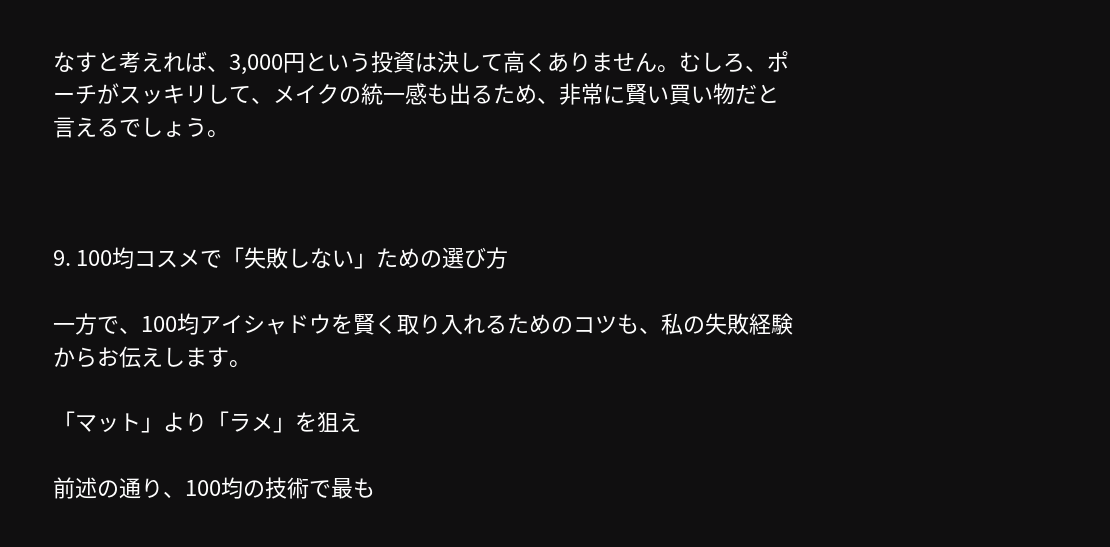なすと考えれば、3,000円という投資は決して高くありません。むしろ、ポーチがスッキリして、メイクの統一感も出るため、非常に賢い買い物だと言えるでしょう。



9. 100均コスメで「失敗しない」ための選び方

一方で、100均アイシャドウを賢く取り入れるためのコツも、私の失敗経験からお伝えします。

「マット」より「ラメ」を狙え

前述の通り、100均の技術で最も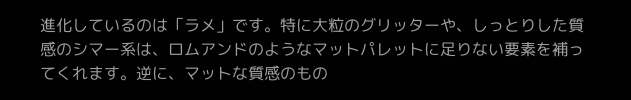進化しているのは「ラメ」です。特に大粒のグリッターや、しっとりした質感のシマー系は、ロムアンドのようなマットパレットに足りない要素を補ってくれます。逆に、マットな質感のもの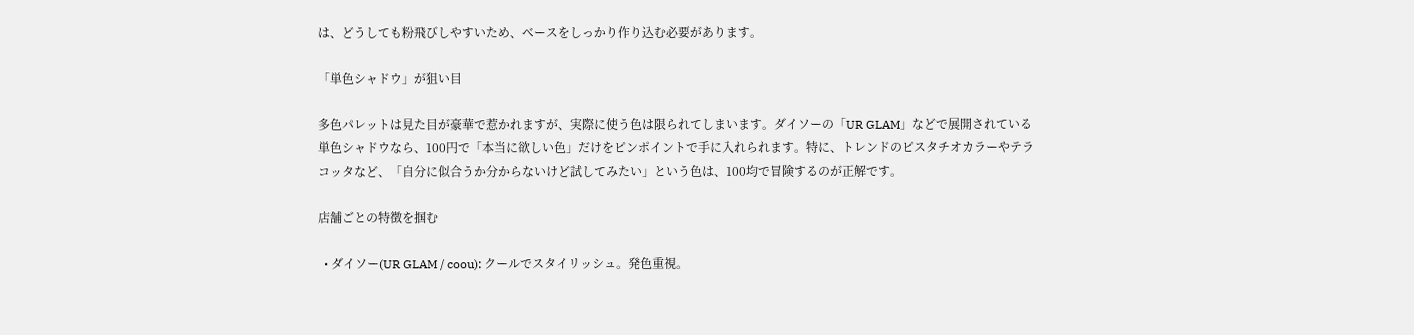は、どうしても粉飛びしやすいため、ベースをしっかり作り込む必要があります。

「単色シャドウ」が狙い目

多色パレットは見た目が豪華で惹かれますが、実際に使う色は限られてしまいます。ダイソーの「UR GLAM」などで展開されている単色シャドウなら、100円で「本当に欲しい色」だけをピンポイントで手に入れられます。特に、トレンドのピスタチオカラーやテラコッタなど、「自分に似合うか分からないけど試してみたい」という色は、100均で冒険するのが正解です。

店舗ごとの特徴を掴む

  • ダイソー(UR GLAM / coou): クールでスタイリッシュ。発色重視。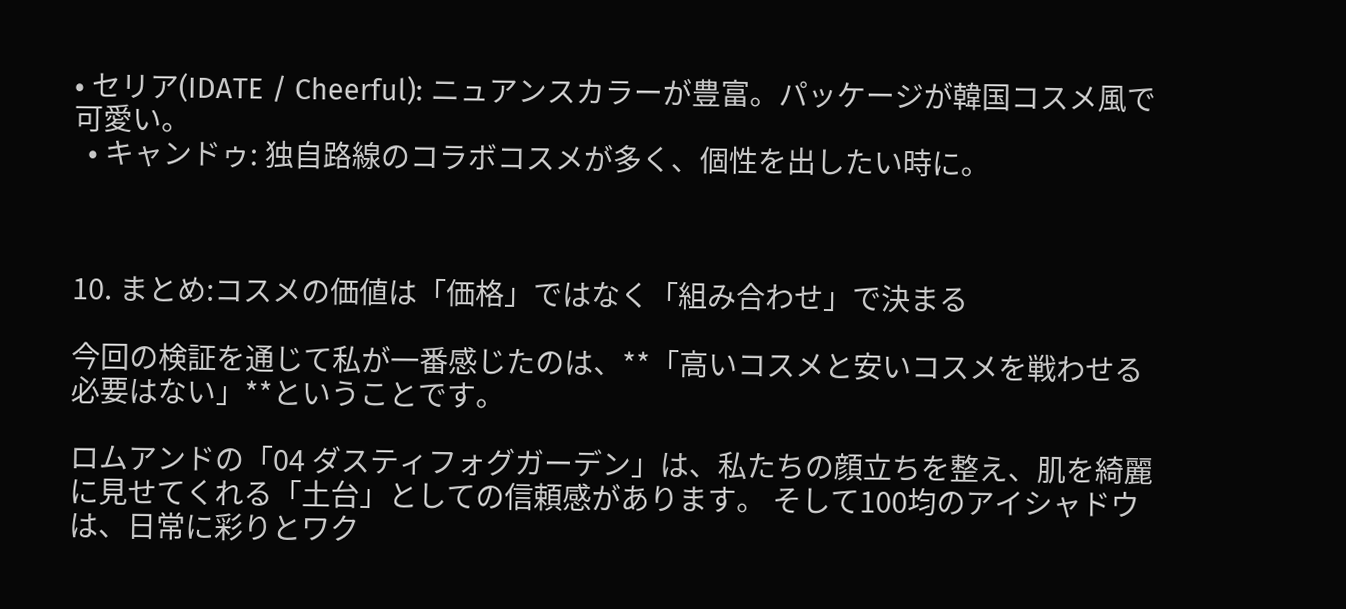• セリア(IDATE / Cheerful): ニュアンスカラーが豊富。パッケージが韓国コスメ風で可愛い。
  • キャンドゥ: 独自路線のコラボコスメが多く、個性を出したい時に。



10. まとめ:コスメの価値は「価格」ではなく「組み合わせ」で決まる

今回の検証を通じて私が一番感じたのは、**「高いコスメと安いコスメを戦わせる必要はない」**ということです。

ロムアンドの「04 ダスティフォグガーデン」は、私たちの顔立ちを整え、肌を綺麗に見せてくれる「土台」としての信頼感があります。 そして100均のアイシャドウは、日常に彩りとワク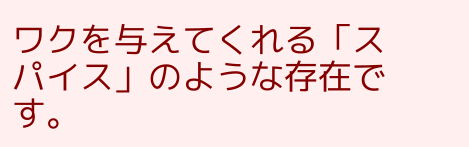ワクを与えてくれる「スパイス」のような存在です。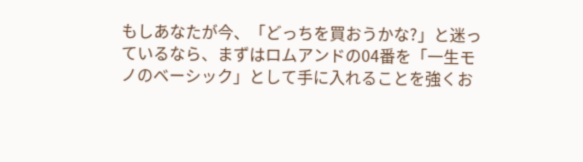もしあなたが今、「どっちを買おうかな?」と迷っているなら、まずはロムアンドの04番を「一生モノのベーシック」として手に入れることを強くお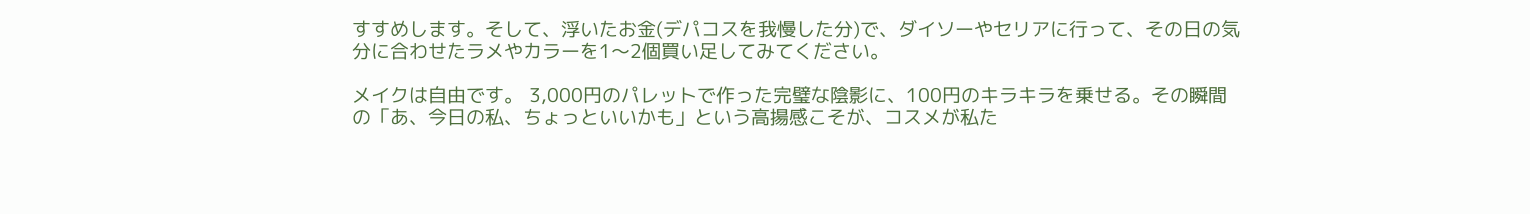すすめします。そして、浮いたお金(デパコスを我慢した分)で、ダイソーやセリアに行って、その日の気分に合わせたラメやカラーを1〜2個買い足してみてください。

メイクは自由です。 3,000円のパレットで作った完璧な陰影に、100円のキラキラを乗せる。その瞬間の「あ、今日の私、ちょっといいかも」という高揚感こそが、コスメが私た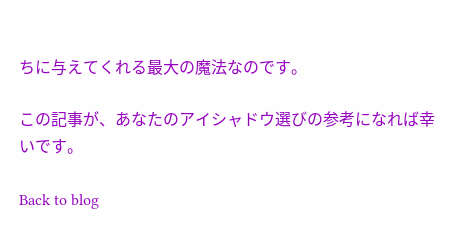ちに与えてくれる最大の魔法なのです。

この記事が、あなたのアイシャドウ選びの参考になれば幸いです。

Back to blog